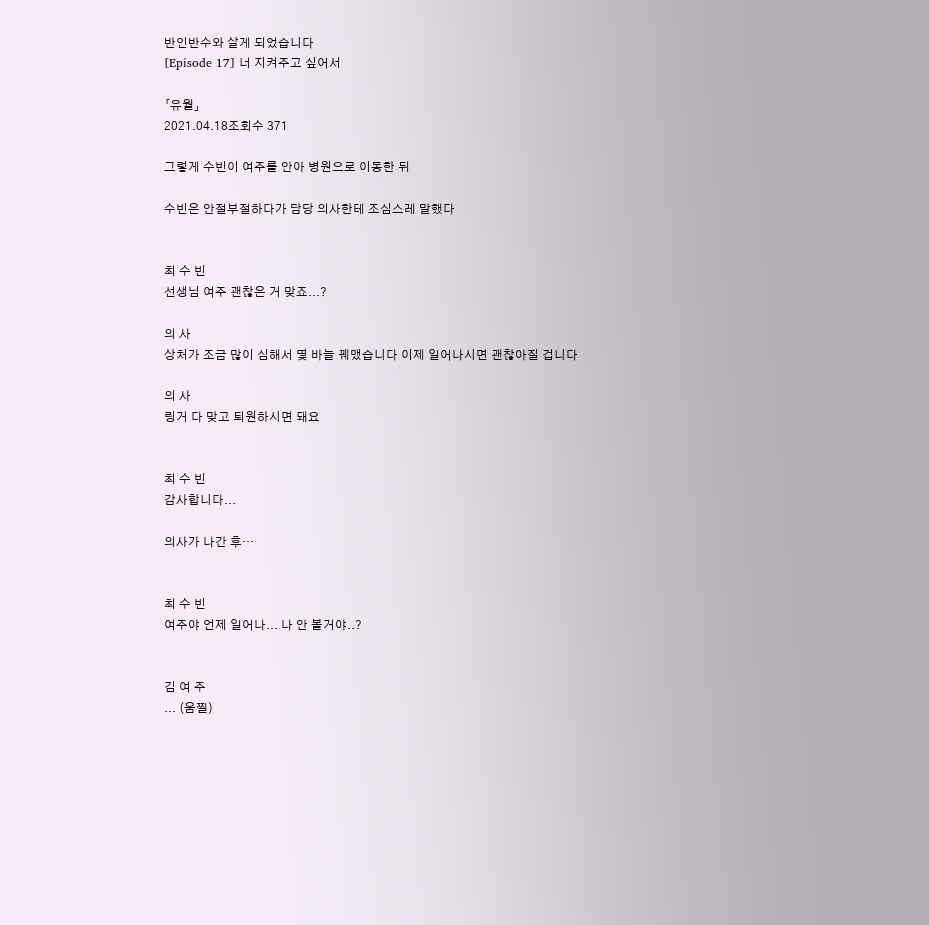반인반수와 살게 되었습니다
[Episode 17] 너 지켜주고 싶어서

「유월」
2021.04.18조회수 371

그렇게 수빈이 여주를 안아 병원으로 이동한 뒤

수빈은 안절부절하다가 담당 의사한테 조심스레 말했다


최 수 빈
선생님 여주 괜찮은 거 맞죠...?

의 사
상처가 조금 많이 심해서 몇 바늘 꿰맸습니다 이제 일어나시면 괜찮아질 겁니다

의 사
링거 다 맞고 퇴원하시면 돼요


최 수 빈
감사합니다...

의사가 나간 후···


최 수 빈
여주야 언제 일어나... 나 안 볼거야..?


김 여 주
... (움찔)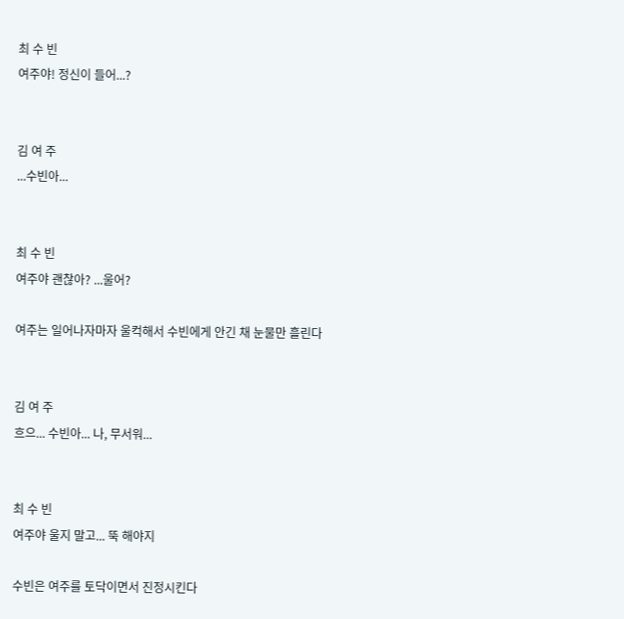최 수 빈
여주야! 정신이 들어...?


김 여 주
...수빈아...


최 수 빈
여주야 괜찮아? ...울어?

여주는 일어나자마자 울컥해서 수빈에게 안긴 채 눈물만 흘린다


김 여 주
흐으... 수빈아... 나, 무서워...


최 수 빈
여주야 울지 말고... 뚝 해야지

수빈은 여주를 토닥이면서 진정시킨다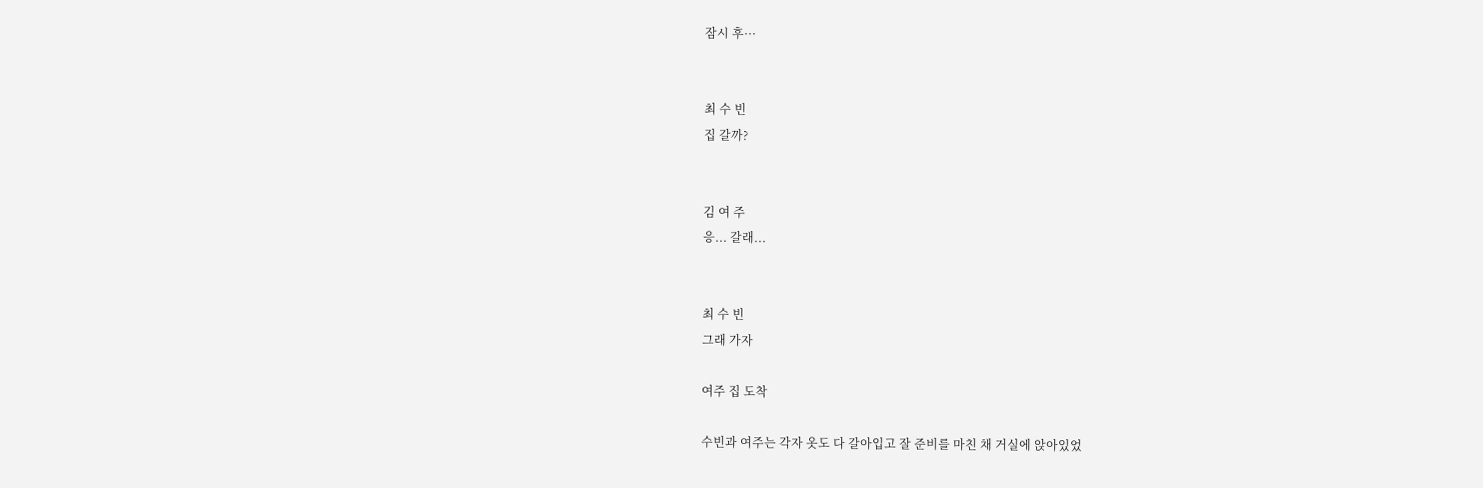잠시 후···


최 수 빈
집 갈까?


김 여 주
응... 갈래...


최 수 빈
그래 가자

여주 집 도착

수빈과 여주는 각자 옷도 다 갈아입고 잘 준비를 마친 채 거실에 앉아있었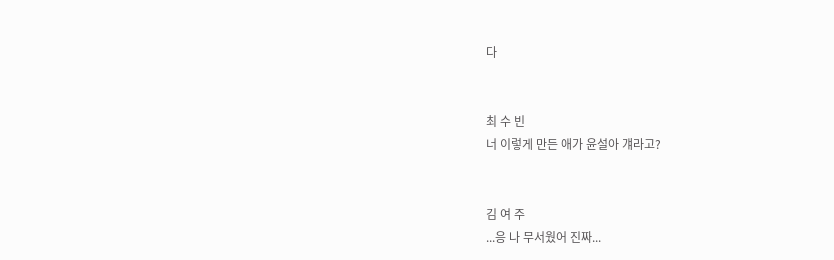다


최 수 빈
너 이렇게 만든 애가 윤설아 걔라고?


김 여 주
...응 나 무서웠어 진짜...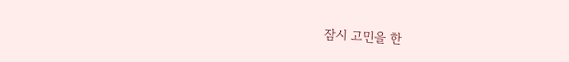잠시 고민을 한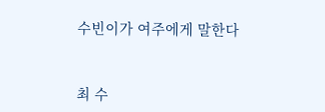수빈이가 여주에게 말한다


최 수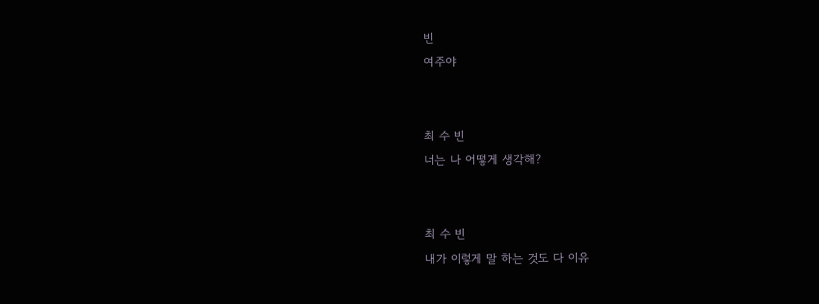빈
여주야


최 수 빈
너는 나 어떻게 생각해?


최 수 빈
내가 이렇게 말 하는 것도 다 이유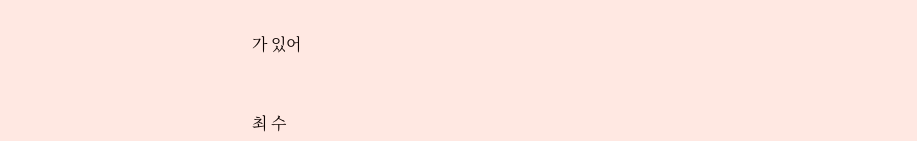가 있어


최 수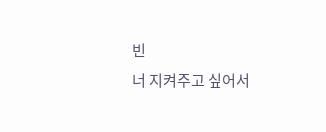빈
너 지켜주고 싶어서